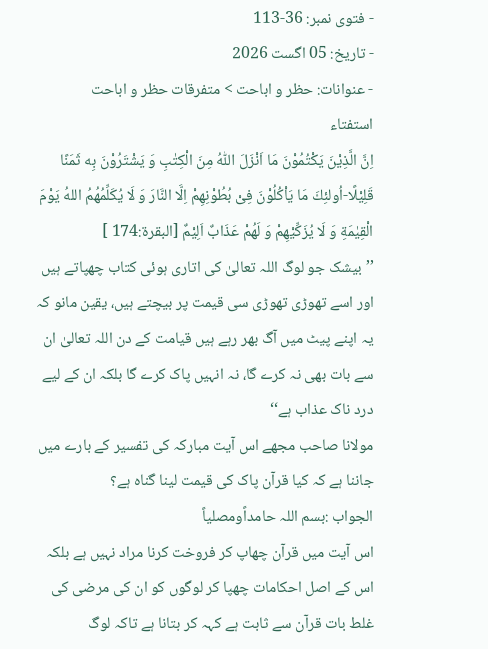- فتوی نمبر: 36-113
- تاریخ: 05 اگست 2026
- عنوانات: حظر و اباحت > متفرقات حظر و اباحت
استفتاء
اِنَّ الَّذِیْنَ یَكْتُمُوْنَ مَا اَنْزَلَ اللّٰهُ مِنَ الْكِتٰبِ وَ یَشْتَرُوْنَ بِه ثَمَنًا قَلِیْلًا-اُولئِكَ مَا یَاْكُلُوْنَ فِیْ بُطُوْنِهِمْ اِلَّا النَّارَ وَ لَا یُكَلِّمُهُمُ اللهُ یَوْمَ الْقِیٰمَةِ وَ لَا یُزَكِّیْهِمْ وَ لَهُمْ عَذَابٌ اَلِیْمٌ [البقرة:174 ]
’’بیشک جو لوگ اللہ تعالیٰ کی اتاری ہوئی کتاب چھپاتے ہیں اور اسے تھوڑی تھوڑی سی قیمت پر بیچتے ہیں، یقین مانو کہ یہ اپنے پیٹ میں آگ بھر رہے ہیں قیامت کے دن اللہ تعالیٰ ان سے بات بھی نہ کرے گا، نہ انہیں پاک کرے گا بلکہ ان کے لیے درد ناک عذاب ہے‘‘
مولانا صاحب مجھے اس آیت مبارکہ کی تفسیر کے بارے میں جاننا ہے کہ کیا قرآن پاک کی قیمت لینا گناہ ہے؟
الجواب :بسم اللہ حامداًومصلیاً
اس آیت میں قرآن چھاپ کر فروخت کرنا مراد نہیں ہے بلکہ اس کے اصل احکامات چھپا کر لوگوں کو ان کی مرضی کی غلط بات قرآن سے ثابت ہے کہہ کر بتانا ہے تاکہ لوگ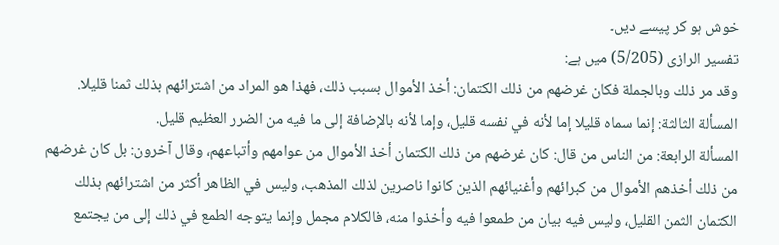خوش ہو کر پیسے دیں۔
تفسیر الرازی (5/205) میں ہے:
وقد مر ذلك وبالجملة فكان غرضهم من ذلك الكتمان: أخذ الأموال بسبب ذلك، فهذا هو المراد من اشترائهم بذلك ثمنا قليلا.
المسألة الثالثة: إنما سماه قليلا إما لأنه في نفسه قليل، وإما لأنه بالإضافة إلى ما فيه من الضرر العظيم قليل.
المسألة الرابعة: من الناس من قال: كان غرضهم من ذلك الكتمان أخذ الأموال من عوامهم وأتباعهم، وقال آخرون: بل كان غرضهم من ذلك أخذهم الأموال من كبرائهم وأغنيائهم الذين كانوا ناصرين لذلك المذهب، وليس في الظاهر أكثر من اشترائهم بذلك الكتمان الثمن القليل، وليس فيه بيان من طمعوا فيه وأخذوا منه، فالكلام مجمل وإنما يتوجه الطمع في ذلك إلى من يجتمع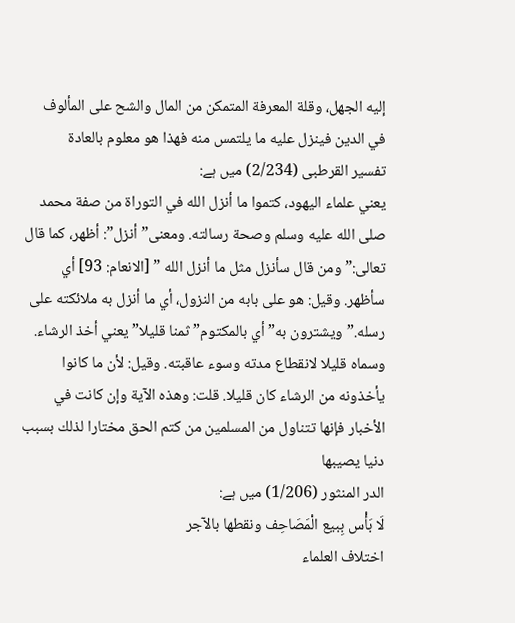إليه الجهل، وقلة المعرفة المتمكن من المال والشح على المألوف في الدين فينزل عليه ما يلتمس منه فهذا هو معلوم بالعادة
تفسیر القرطبی (2/234) میں ہے:
يعني علماء اليهود، كتموا ما أنزل الله في التوراة من صفة محمد صلى الله عليه وسلم وصحة رسالته. ومعنى” أنزل”: أظهر، كما قال تعالى:” ومن قال سأنزل مثل ما أنزل الله ” [الانعام: 93] أي سأظهر. وقيل: هو على بابه من النزول، أي ما أنزل به ملائكته على رسله.”ويشترون به” أي بالمكتوم” ثمنا قليلا” يعني أخذ الرشاء. وسماه قليلا لانقطاع مدته وسوء عاقبته. وقيل: لأن ما كانوا يأخذونه من الرشاء كان قليلا. قلت: وهذه الآية وإن كانت في الأخبار فإنها تتناول من المسلمين من كتم الحق مختارا لذلك بسبب دنيا يصيبها
الدر المنثور (1/206) میں ہے:
لَا بَأْس بِبيع الْمَصَاحِف ونقطها بالآجر
اختلاف العلماء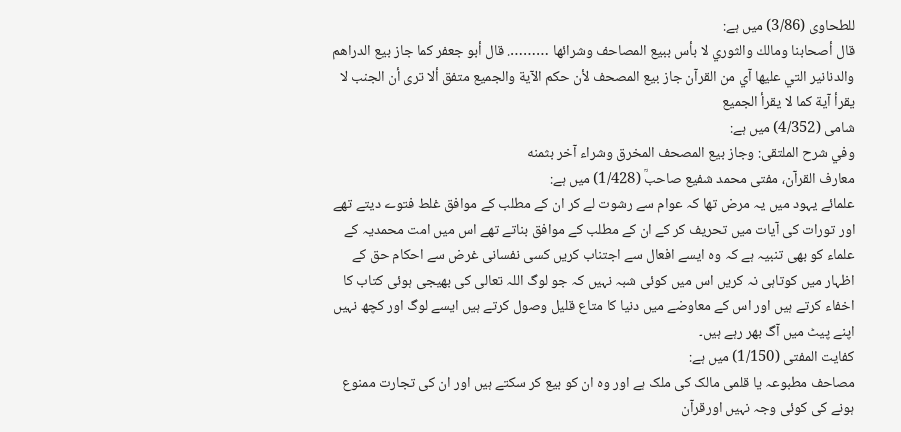للطحاوی (3/86) میں ہے:
قال أصحابنا ومالك والثوري لا بأس ببيع المصاحف وشرائها ………. قال أبو جعفر كما جاز بيع الدراهم والدنانير التي عليها آي من القرآن جاز بيع المصحف لأن حكم الآية والجميع متفق ألا ترى أن الجنب لا يقرأ آية كما لا يقرأ الجميع
شامی (4/352) میں ہے:
وفي شرح الملتقى: وجاز بيع المصحف المخرق وشراء آخر بثمنه
معارف القرآن، مفتی محمد شفیع صاحبؒ (1/428) میں ہے:
علمائے یہود میں یہ مرض تھا کہ عوام سے رشوت لے کر ان کے مطلب کے موافق غلط فتوے دیتے تھے اور تورات کی آیات میں تحریف کر کے ان کے مطلب کے موافق بناتے تھے اس میں امت محمدیہ کے علماء کو بھی تنبیہ ہے کہ وہ ایسے افعال سے اجتناب کریں کسی نفسانی غرض سے احکام حق کے اظہار میں کوتاہی نہ کریں اس میں کوئی شبہ نہیں کہ جو لوگ اللہ تعالی کی بھیجی ہوئی کتاب کا اخفاء کرتے ہیں اور اس کے معاوضے میں دنیا کا متاع قلیل وصول کرتے ہیں ایسے لوگ اور کچھ نہیں اپنے پیٹ میں آگ بھر رہے ہیں۔
كفايت المفتی (1/150) میں ہے:
مصاحف مطبوعہ یا قلمی مالک کی ملک ہے اور وہ ان کو بیع کر سکتے ہیں اور ان کی تجارت ممنوع ہونے کی کوئی وجہ نہیں اورقرآن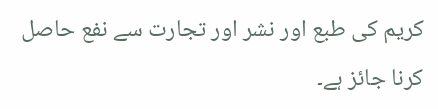کریم کی طبع اور نشر اور تجارت سے نفع حاصل کرنا جائز ہے۔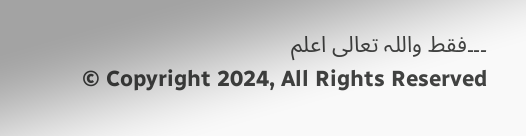۔۔۔فقط واللہ تعالی اعلم
© Copyright 2024, All Rights Reserved